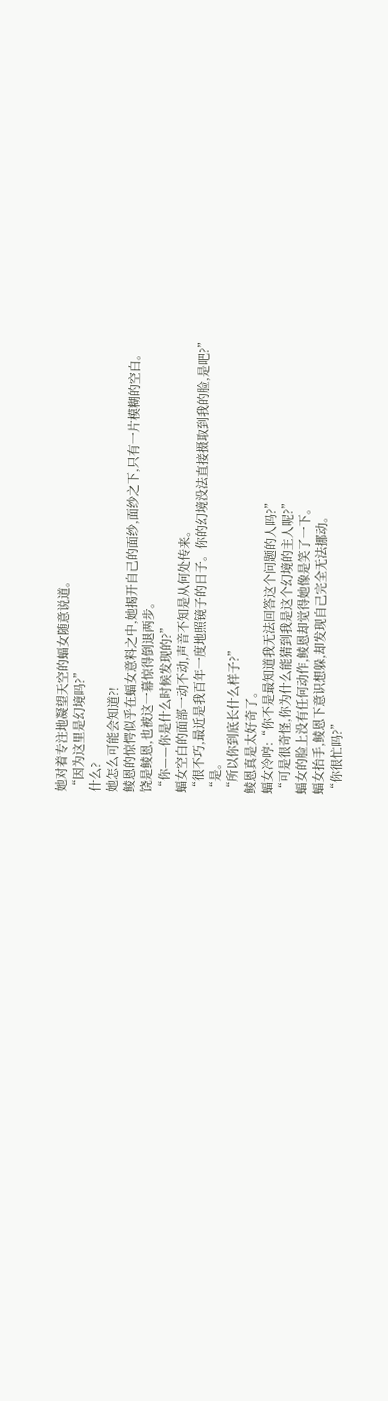她对着专注地凝望天空的蝠女随意说道。
“因为这里是幻境吗?”
什么?
她怎么可能会知道?!
鲮恩的惊愕似乎在蝠女意料之中,她揭开自己的面纱,面纱之下,只有一片模糊的空白。
饶是鲮恩,也被这一幕惊得倒退两步。
“你——你是什么时候发现的?”
蝠女空白的面部一动不动,声音不知是从何处传来。
“很不巧,最近是我百年一度地照镜子的日子。你的幻境没法直接摄取到我的脸,是吧?”
“是。
“所以你到底长什么样子?”
鲮恩真是太好奇了。
蝠女冷哼:“你不是最知道我无法回答这个问题的人吗?”
“可是很奇怪,你为什么能猜到我是这个幻境的主人呢?”
蝠女的脸上没有任何动作,鲮恩却觉得她像是笑了一下。
蝠女抬手,鲮恩下意识想躲,却发现自己完全无法挪动。
“你很忙吗?”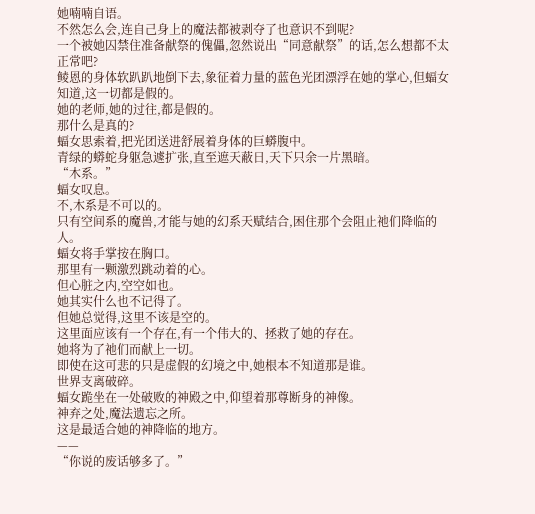她喃喃自语。
不然怎么会,连自己身上的魔法都被剥夺了也意识不到呢?
一个被她囚禁住准备献祭的傀儡,忽然说出“同意献祭”的话,怎么想都不太正常吧?
鲮恩的身体软趴趴地倒下去,象征着力量的蓝色光团漂浮在她的掌心,但蝠女知道,这一切都是假的。
她的老师,她的过往,都是假的。
那什么是真的?
蝠女思索着,把光团送进舒展着身体的巨蟒腹中。
青绿的蟒蛇身躯急遽扩张,直至遮天蔽日,天下只余一片黑暗。
“木系。”
蝠女叹息。
不,木系是不可以的。
只有空间系的魔兽,才能与她的幻系天赋结合,困住那个会阻止祂们降临的人。
蝠女将手掌按在胸口。
那里有一颗激烈跳动着的心。
但心脏之内,空空如也。
她其实什么也不记得了。
但她总觉得,这里不该是空的。
这里面应该有一个存在,有一个伟大的、拯救了她的存在。
她将为了祂们而献上一切。
即使在这可悲的只是虚假的幻境之中,她根本不知道那是谁。
世界支离破碎。
蝠女跪坐在一处破败的神殿之中,仰望着那尊断身的神像。
神弃之处,魔法遗忘之所。
这是最适合她的神降临的地方。
——
“你说的废话够多了。”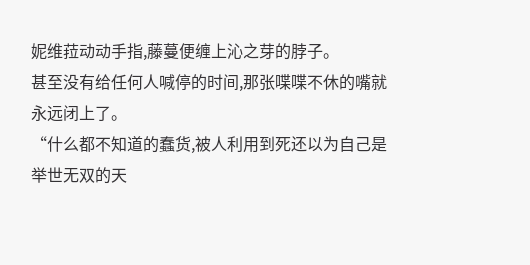妮维菈动动手指,藤蔓便缠上沁之芽的脖子。
甚至没有给任何人喊停的时间,那张喋喋不休的嘴就永远闭上了。
“什么都不知道的蠢货,被人利用到死还以为自己是举世无双的天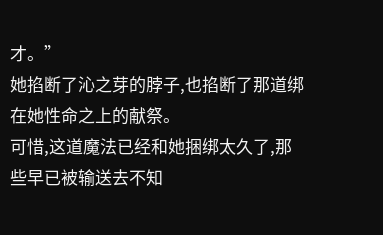才。”
她掐断了沁之芽的脖子,也掐断了那道绑在她性命之上的献祭。
可惜,这道魔法已经和她捆绑太久了,那些早已被输送去不知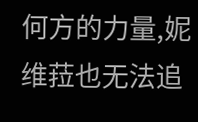何方的力量,妮维菈也无法追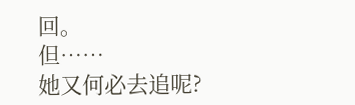回。
但……
她又何必去追呢?